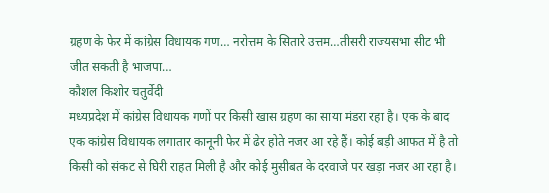ग्रहण के फेर में कांग्रेस विधायक गण… नरोत्तम के सितारे उत्तम…तीसरी राज्यसभा सीट भी जीत सकती है भाजपा…
कौशल किशोर चतुर्वेदी
मध्यप्रदेश में कांग्रेस विधायक गणों पर किसी खास ग्रहण का साया मंडरा रहा है। एक के बाद एक कांग्रेस विधायक लगातार कानूनी फेर में ढेर होते नजर आ रहे हैं। कोई बड़ी आफत में है तो किसी को संकट से घिरी राहत मिली है और कोई मुसीबत के दरवाजे पर खड़ा नजर आ रहा है।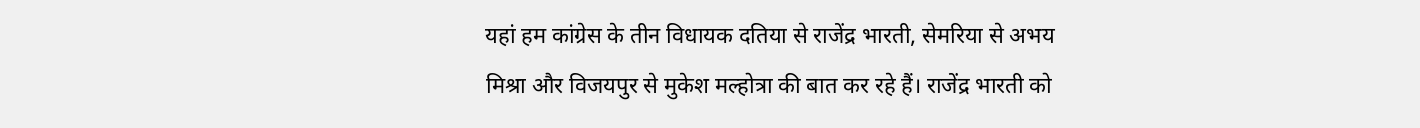यहां हम कांग्रेस के तीन विधायक दतिया से राजेंद्र भारती, सेमरिया से अभय मिश्रा और विजयपुर से मुकेश मल्होत्रा की बात कर रहे हैं। राजेंद्र भारती को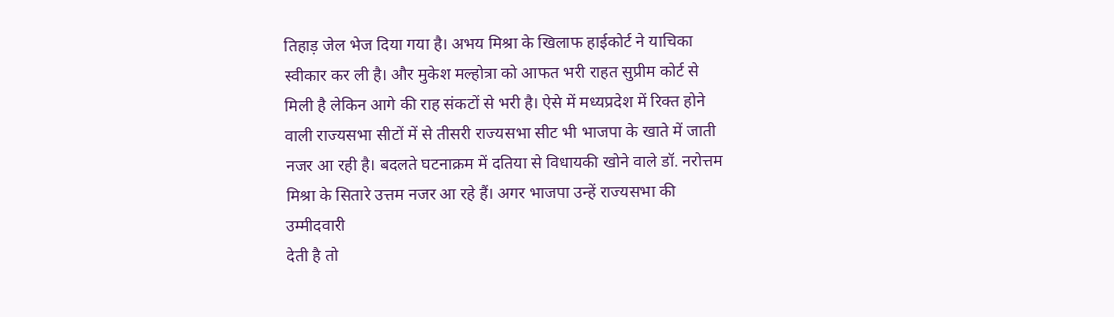तिहाड़ जेल भेज दिया गया है। अभय मिश्रा के खिलाफ हाईकोर्ट ने याचिका स्वीकार कर ली है। और मुकेश मल्होत्रा को आफत भरी राहत सुप्रीम कोर्ट से मिली है लेकिन आगे की राह संकटों से भरी है। ऐसे में मध्यप्रदेश में रिक्त होने वाली राज्यसभा सीटों में से तीसरी राज्यसभा सीट भी भाजपा के खाते में जाती नजर आ रही है। बदलते घटनाक्रम में दतिया से विधायकी खोने वाले डॉ. नरोत्तम मिश्रा के सितारे उत्तम नजर आ रहे हैं। अगर भाजपा उन्हें राज्यसभा की उम्मीदवारी
देती है तो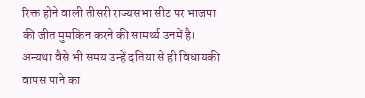रिक्त होने वाली तीसरी राज्यसभा सीट पर भाजपा की जीत मुमकिन करने की सामर्थ्य उनमें है। अन्यथा वैसे भी समय उन्हें दतिया से ही विधायकी वापस पाने का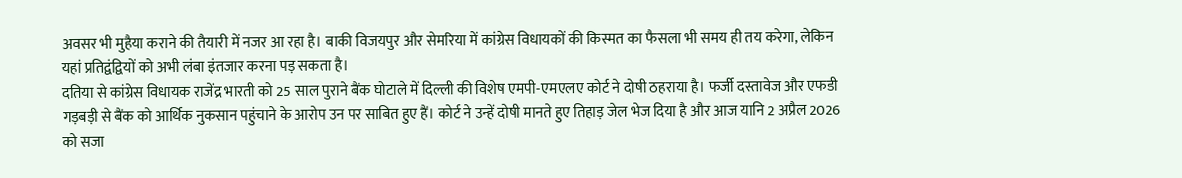अवसर भी मुहैया कराने की तैयारी में नजर आ रहा है। बाकी विजयपुर और सेमरिया में कांग्रेस विधायकों की किस्मत का फैसला भी समय ही तय करेगा, लेकिन यहां प्रतिद्वंद्वियों को अभी लंबा इंतजार करना पड़ सकता है।
दतिया से कांग्रेस विधायक राजेंद्र भारती को 25 साल पुराने बैंक घोटाले में दिल्ली की विशेष एमपी-एमएलए कोर्ट ने दोषी ठहराया है। फर्जी दस्तावेज और एफडी गड़बड़ी से बैंक को आर्थिक नुकसान पहुंचाने के आरोप उन पर साबित हुए हैं। कोर्ट ने उन्हें दोषी मानते हुए तिहाड़ जेल भेज दिया है और आज यानि 2 अप्रैल 2026 को सजा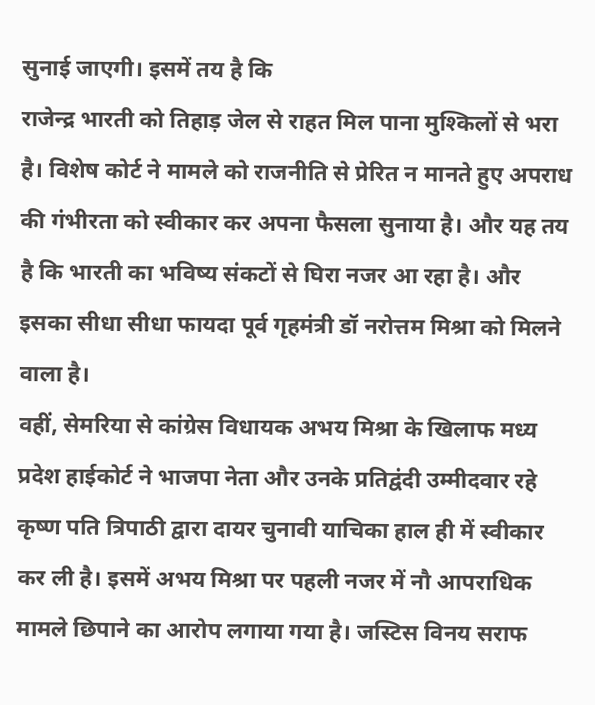सुनाई जाएगी। इसमें तय है कि
राजेन्द्र भारती को तिहाड़ जेल से राहत मिल पाना मुश्किलों से भरा है। विशेष कोर्ट ने मामले को राजनीति से प्रेरित न मानते हुए अपराध की गंभीरता को स्वीकार कर अपना फैसला सुनाया है। और यह तय है कि भारती का भविष्य संकटों से घिरा नजर आ रहा है। और इसका सीधा सीधा फायदा पूर्व गृहमंत्री डॉ नरोत्तम मिश्रा को मिलने वाला है।
वहीं, सेमरिया से कांग्रेस विधायक अभय मिश्रा के खिलाफ मध्य प्रदेश हाईकोर्ट ने भाजपा नेता और उनके प्रतिद्वंदी उम्मीदवार रहे कृष्ण पति त्रिपाठी द्वारा दायर चुनावी याचिका हाल ही में स्वीकार कर ली है। इसमें अभय मिश्रा पर पहली नजर में नौ आपराधिक मामले छिपाने का आरोप लगाया गया है। जस्टिस विनय सराफ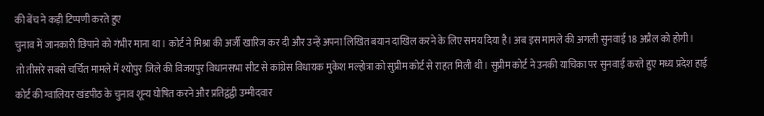की बेंच ने कड़ी टिप्पणी करते हुए
चुनाव में जानकारी छिपाने को गंभीर माना था। कोर्ट ने मिश्रा की अर्जी खारिज कर दी और उन्हें अपना लिखित बयान दाखिल करने के लिए समय दिया है। अब इस मामले की अगली सुनवाई 18 अप्रैल को होगी।
तो तीसरे सबसे चर्चित मामले में श्योपुर जिले की विजयपुर विधानसभा सीट से कांग्रेस विधायक मुकेश मल्होत्रा को सुप्रीम कोर्ट से राहत मिली थी। सुप्रीम कोर्ट ने उनकी याचिका पर सुनवाई करते हुए मध्य प्रदेश हाई कोर्ट की ग्वालियर खंडपीठ के चुनाव शून्य घोषित करने और प्रतिद्वंद्वी उम्मीदवार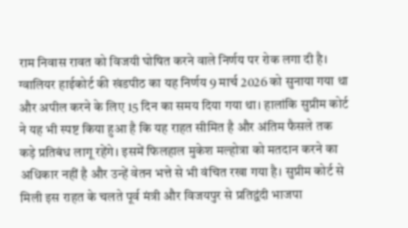राम निवास रावत को विजयी घोषित करने वाले निर्णय पर रोक लगा दी है। ग्वालियर हाईकोर्ट की खंडपीठ का यह निर्णय 9 मार्च 2026 को सुनाया गया था और अपील करने के लिए 15 दिन का समय दिया गया था। हालांकि सुप्रीम कोर्ट ने यह भी स्पष्ट किया हुआ है कि यह राहत सीमित है और अंतिम फैसले तक कड़े प्रतिबंध लागू रहेंगे। इसमें फिलहाल मुकेश मल्होत्रा को मतदान करने का अधिकार नहीं है और उन्हें वेतन भत्ते से भी वंचित रखा गया है। सुप्रीम कोर्ट से मिली इस राहत के चलते पूर्व मंत्री और विजयपुर से प्रतिद्वंदी भाजपा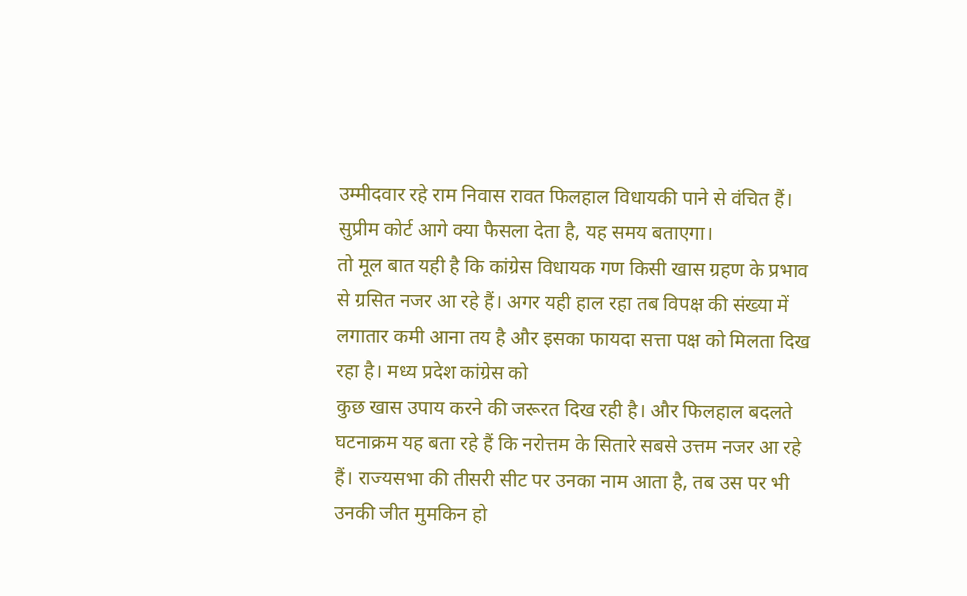उम्मीदवार रहे राम निवास रावत फिलहाल विधायकी पाने से वंचित हैं। सुप्रीम कोर्ट आगे क्या फैसला देता है, यह समय बताएगा।
तो मूल बात यही है कि कांग्रेस विधायक गण किसी खास ग्रहण के प्रभाव से ग्रसित नजर आ रहे हैं। अगर यही हाल रहा तब विपक्ष की संख्या में लगातार कमी आना तय है और इसका फायदा सत्ता पक्ष को मिलता दिख रहा है। मध्य प्रदेश कांग्रेस को
कुछ खास उपाय करने की जरूरत दिख रही है। और फिलहाल बदलते घटनाक्रम यह बता रहे हैं कि नरोत्तम के सितारे सबसे उत्तम नजर आ रहे हैं। राज्यसभा की तीसरी सीट पर उनका नाम आता है, तब उस पर भी उनकी जीत मुमकिन हो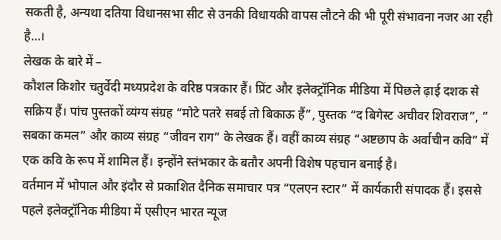सकती है, अन्यथा दतिया विधानसभा सीट से उनकी विधायकी वापस लौटने की भी पूरी संभावना नजर आ रही है…।
लेखक के बारे में –
कौशल किशोर चतुर्वेदी मध्यप्रदेश के वरिष्ठ पत्रकार हैं। प्रिंट और इलेक्ट्रॉनिक मीडिया में पिछले ढ़ाई दशक से सक्रिय हैं। पांच पुस्तकों व्यंग्य संग्रह “मोटे पतरे सबई तो बिकाऊ हैं”, पुस्तक “द बिगेस्ट अचीवर शिवराज”, ” सबका कमल” और काव्य संग्रह “जीवन राग” के लेखक हैं। वहीं काव्य संग्रह “अष्टछाप के अर्वाचीन कवि” में एक कवि के रूप में शामिल हैं। इन्होंने स्तंभकार के बतौर अपनी विशेष पहचान बनाई है।
वर्तमान में भोपाल और इंदौर से प्रकाशित दैनिक समाचार पत्र “एलएन स्टार” में कार्यकारी संपादक हैं। इससे पहले इलेक्ट्रॉनिक मीडिया में एसीएन भारत न्यूज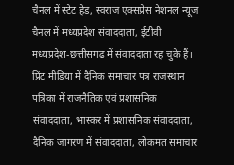चैनल में स्टेट हेड, स्वराज एक्सप्रेस नेशनल न्यूज चैनल में मध्यप्रदेश संवाददाता, ईटीवी मध्यप्रदेश-छत्तीसगढ में संवाददाता रह चुके हैं। प्रिंट मीडिया में दैनिक समाचार पत्र राजस्थान पत्रिका में राजनैतिक एवं प्रशासनिक संवाददाता, भास्कर में प्रशासनिक संवाददाता, दैनिक जागरण में संवाददाता, लोकमत समाचार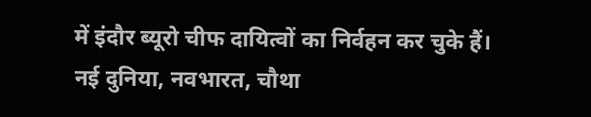में इंदौर ब्यूरो चीफ दायित्वों का निर्वहन कर चुके हैं। नई दुनिया, नवभारत, चौथा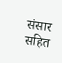संसार सहित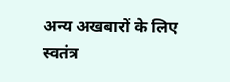अन्य अखबारों के लिए स्वतंत्र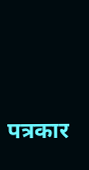पत्रकार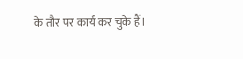के तौर पर कार्य कर चुके हैं।